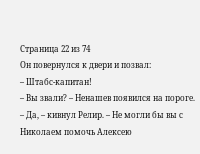Страница 22 из 74
Он повернулся к двери и позвал:
– Штабс-капитан!
– Вы звали? – Ненашев появился на пороге.
– Да, – кивнул Релир. – Не могли бы вы с Николаем помочь Алексею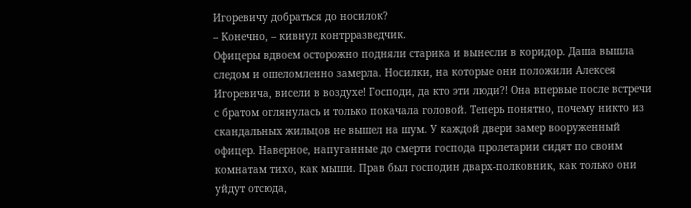Игоревичу добраться до носилок?
– Конечно, – кивнул контрразведчик.
Офицеры вдвоем осторожно подняли старика и вынесли в коридор. Даша вышла следом и ошеломленно замерла. Носилки, на которые они положили Алексея Игоревича, висели в воздухе! Господи, да кто эти люди?! Она впервые после встречи с братом оглянулась и только покачала головой. Теперь понятно, почему никто из скандальных жильцов не вышел на шум. У каждой двери замер вооруженный офицер. Наверное, напуганные до смерти господа пролетарии сидят по своим комнатам тихо, как мыши. Прав был господин дварх-полковник, как только они уйдут отсюда,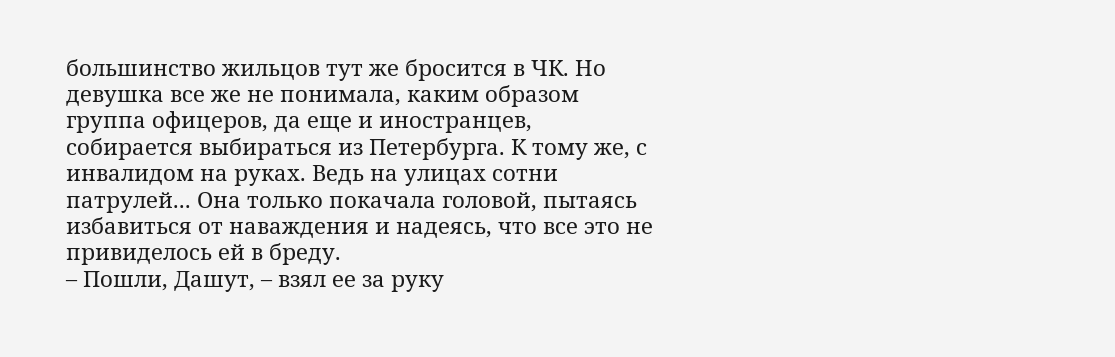большинство жильцов тут же бросится в ЧК. Но девушка все же не понимала, каким образом группа офицеров, да еще и иностранцев, собирается выбираться из Петербурга. К тому же, с инвалидом на руках. Ведь на улицах сотни патрулей... Она только покачала головой, пытаясь избавиться от наваждения и надеясь, что все это не привиделось ей в бреду.
– Пошли, Дашут, – взял ее за руку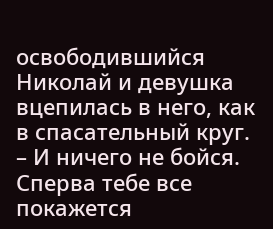освободившийся Николай и девушка вцепилась в него, как в спасательный круг. – И ничего не бойся. Сперва тебе все покажется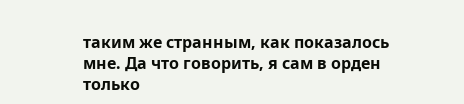таким же странным, как показалось мне. Да что говорить, я сам в орден только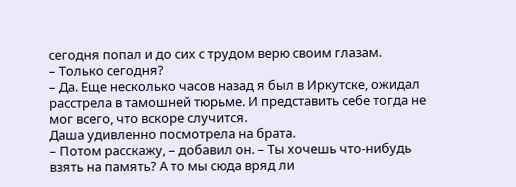сегодня попал и до сих с трудом верю своим глазам.
– Только сегодня?
– Да. Еще несколько часов назад я был в Иркутске, ожидал расстрела в тамошней тюрьме. И представить себе тогда не мог всего, что вскоре случится.
Даша удивленно посмотрела на брата.
– Потом расскажу, – добавил он. – Ты хочешь что-нибудь взять на память? А то мы сюда вряд ли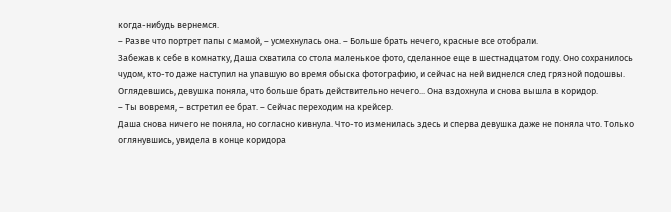когда-нибудь вернемся.
– Разве что портрет папы с мамой, – усмехнулась она. – Больше брать нечего, красные все отобрали.
Забежав к себе в комнатку, Даша схватила со стола маленькое фото, сделанное еще в шестнадцатом году. Оно сохранилось чудом, кто-то даже наступил на упавшую во время обыска фотографию, и сейчас на ней виднелся след грязной подошвы. Оглядевшись, девушка поняла, что больше брать действительно нечего... Она вздохнула и снова вышла в коридор.
– Ты вовремя, – встретил ее брат. – Сейчас переходим на крейсер.
Даша снова ничего не поняла, но согласно кивнула. Что-то изменилась здесь и сперва девушка даже не поняла что. Только оглянувшись, увидела в конце коридора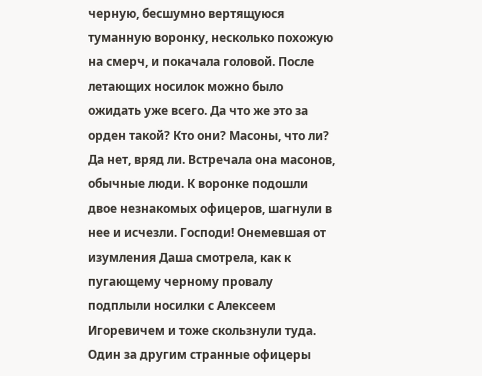черную, бесшумно вертящуюся туманную воронку, несколько похожую на смерч, и покачала головой. После летающих носилок можно было ожидать уже всего. Да что же это за орден такой? Кто они? Масоны, что ли? Да нет, вряд ли. Встречала она масонов, обычные люди. К воронке подошли двое незнакомых офицеров, шагнули в нее и исчезли. Господи! Онемевшая от изумления Даша смотрела, как к пугающему черному провалу подплыли носилки с Алексеем Игоревичем и тоже скользнули туда. Один за другим странные офицеры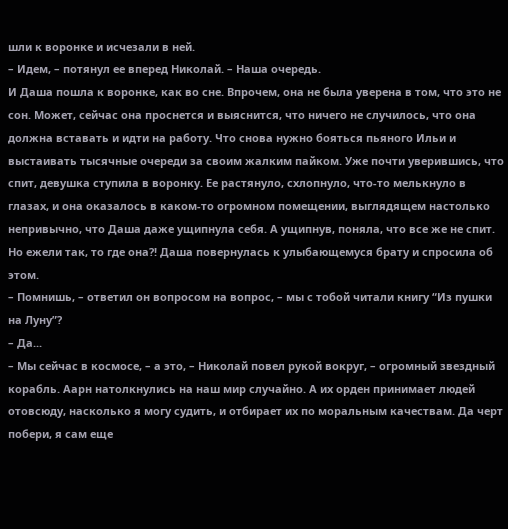шли к воронке и исчезали в ней.
– Идем, – потянул ее вперед Николай. – Наша очередь.
И Даша пошла к воронке, как во сне. Впрочем, она не была уверена в том, что это не сон. Может, сейчас она проснется и выяснится, что ничего не случилось, что она должна вставать и идти на работу. Что снова нужно бояться пьяного Ильи и выстаивать тысячные очереди за своим жалким пайком. Уже почти уверившись, что спит, девушка ступила в воронку. Ее растянуло, схлопнуло, что-то мелькнуло в глазах, и она оказалось в каком-то огромном помещении, выглядящем настолько непривычно, что Даша даже ущипнула себя. А ущипнув, поняла, что все же не спит. Но ежели так, то где она?! Даша повернулась к улыбающемуся брату и спросила об этом.
– Помнишь, – ответил он вопросом на вопрос, – мы с тобой читали книгу “Из пушки на Луну”?
– Да...
– Мы сейчас в космосе, – а это, – Николай повел рукой вокруг, – огромный звездный корабль. Аарн натолкнулись на наш мир случайно. А их орден принимает людей отовсюду, насколько я могу судить, и отбирает их по моральным качествам. Да черт побери, я сам еще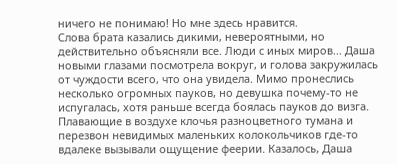ничего не понимаю! Но мне здесь нравится.
Слова брата казались дикими, невероятными, но действительно объясняли все. Люди с иных миров... Даша новыми глазами посмотрела вокруг, и голова закружилась от чуждости всего, что она увидела. Мимо пронеслись несколько огромных пауков, но девушка почему-то не испугалась, хотя раньше всегда боялась пауков до визга. Плавающие в воздухе клочья разноцветного тумана и перезвон невидимых маленьких колокольчиков где-то вдалеке вызывали ощущение феерии. Казалось, Даша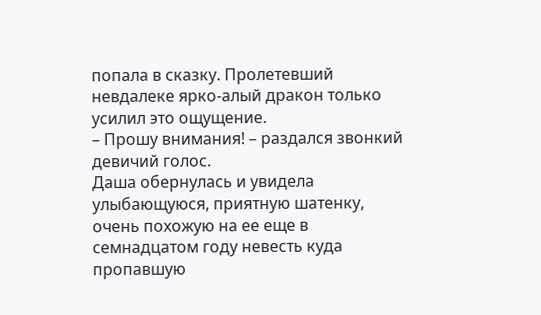попала в сказку. Пролетевший невдалеке ярко-алый дракон только усилил это ощущение.
– Прошу внимания! – раздался звонкий девичий голос.
Даша обернулась и увидела улыбающуюся, приятную шатенку, очень похожую на ее еще в семнадцатом году невесть куда пропавшую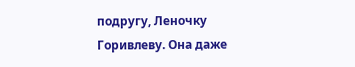подругу, Леночку Горивлеву. Она даже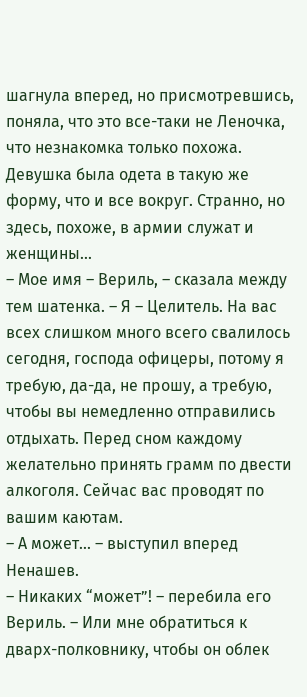шагнула вперед, но присмотревшись, поняла, что это все-таки не Леночка, что незнакомка только похожа. Девушка была одета в такую же форму, что и все вокруг. Странно, но здесь, похоже, в армии служат и женщины...
– Мое имя – Вериль, – сказала между тем шатенка. – Я – Целитель. На вас всех слишком много всего свалилось сегодня, господа офицеры, потому я требую, да-да, не прошу, а требую, чтобы вы немедленно отправились отдыхать. Перед сном каждому желательно принять грамм по двести алкоголя. Сейчас вас проводят по вашим каютам.
– А может... – выступил вперед Ненашев.
– Никаких “может”! – перебила его Вериль. – Или мне обратиться к дварх-полковнику, чтобы он облек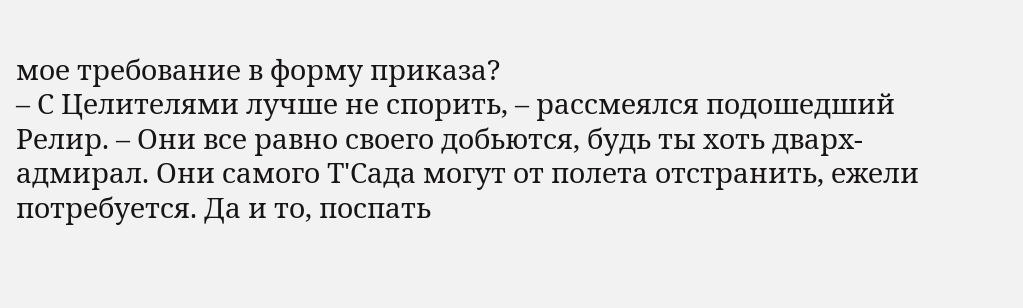мое требование в форму приказа?
– С Целителями лучше не спорить, – рассмеялся подошедший Релир. – Они все равно своего добьются, будь ты хоть дварх-адмирал. Они самого Т'Сада могут от полета отстранить, ежели потребуется. Да и то, поспать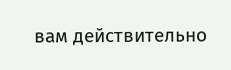вам действительно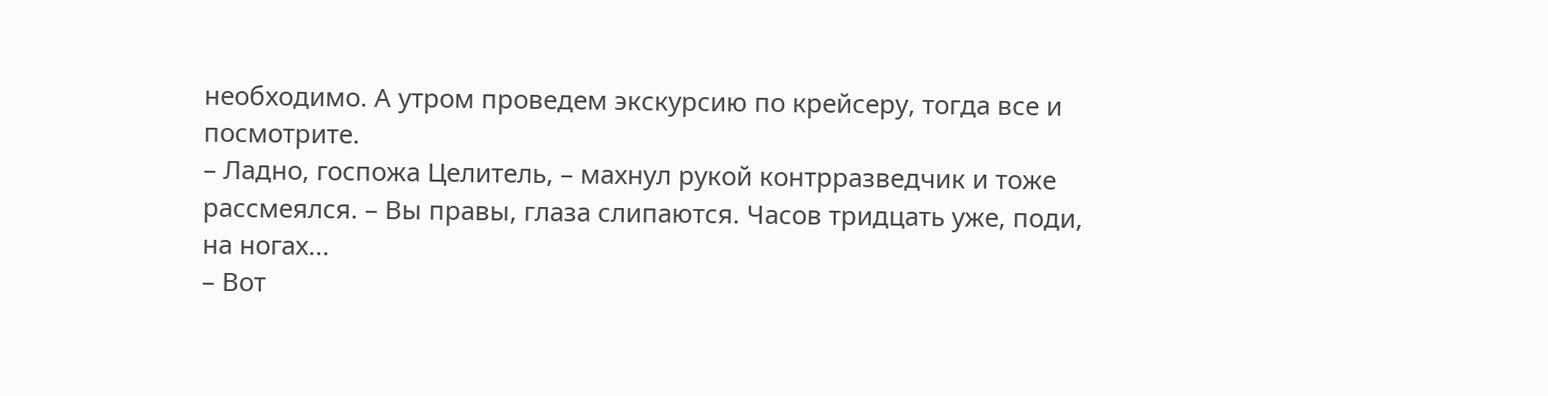необходимо. А утром проведем экскурсию по крейсеру, тогда все и посмотрите.
– Ладно, госпожа Целитель, – махнул рукой контрразведчик и тоже рассмеялся. – Вы правы, глаза слипаются. Часов тридцать уже, поди, на ногах...
– Вот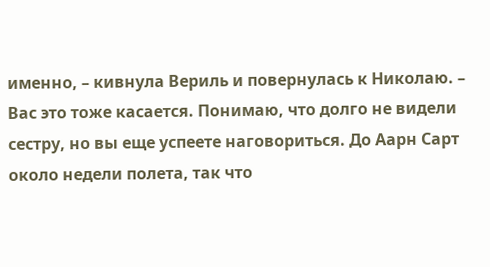именно, – кивнула Вериль и повернулась к Николаю. – Вас это тоже касается. Понимаю, что долго не видели сестру, но вы еще успеете наговориться. До Аарн Сарт около недели полета, так что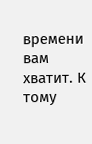времени вам хватит. К тому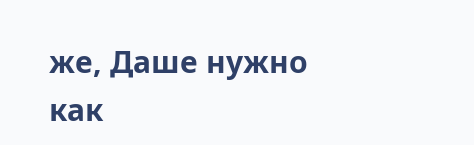же, Даше нужно как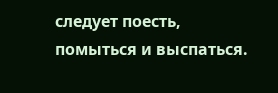следует поесть, помыться и выспаться.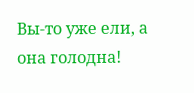Вы-то уже ели, а она голодна!